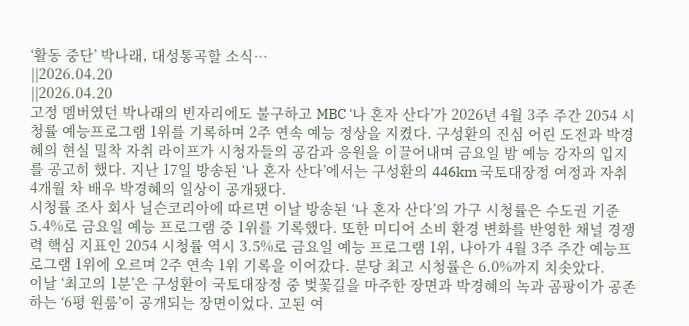‘활동 중단’ 박나래, 대성통곡할 소식…
||2026.04.20
||2026.04.20
고정 멤버였던 박나래의 빈자리에도 불구하고 MBC ‘나 혼자 산다’가 2026년 4월 3주 주간 2054 시청률 예능프로그램 1위를 기록하며 2주 연속 예능 정상을 지켰다. 구성환의 진심 어린 도전과 박경혜의 현실 밀착 자취 라이프가 시청자들의 공감과 응원을 이끌어내며 금요일 밤 예능 강자의 입지를 공고히 했다. 지난 17일 방송된 ‘나 혼자 산다’에서는 구성환의 446km 국토대장정 여정과 자취 4개월 차 배우 박경혜의 일상이 공개됐다.
시청률 조사 회사 닐슨코리아에 따르면 이날 방송된 ‘나 혼자 산다’의 가구 시청률은 수도권 기준 5.4%로 금요일 예능 프로그램 중 1위를 기록했다. 또한 미디어 소비 환경 변화를 반영한 채널 경쟁력 핵심 지표인 2054 시청률 역시 3.5%로 금요일 예능 프로그램 1위, 나아가 4월 3주 주간 예능프로그램 1위에 오르며 2주 연속 1위 기록을 이어갔다. 분당 최고 시청률은 6.0%까지 치솟았다.
이날 ‘최고의 1분’은 구성환이 국토대장정 중 벚꽃길을 마주한 장면과 박경혜의 녹과 곰팡이가 공존하는 ‘6평 원룸’이 공개되는 장면이었다. 고된 여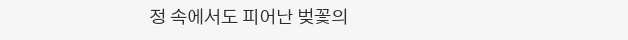정 속에서도 피어난 벚꽃의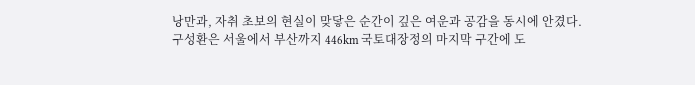낭만과, 자취 초보의 현실이 맞닿은 순간이 깊은 여운과 공감을 동시에 안겼다.
구성환은 서울에서 부산까지 446km 국토대장정의 마지막 구간에 도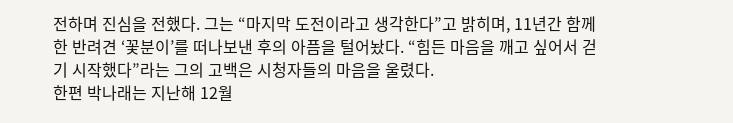전하며 진심을 전했다. 그는 “마지막 도전이라고 생각한다”고 밝히며, 11년간 함께한 반려견 ‘꽃분이’를 떠나보낸 후의 아픔을 털어놨다. “힘든 마음을 깨고 싶어서 걷기 시작했다”라는 그의 고백은 시청자들의 마음을 울렸다.
한편 박나래는 지난해 12월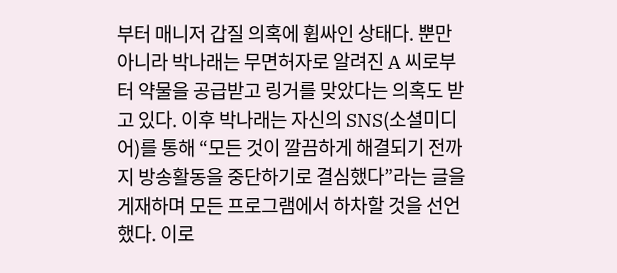부터 매니저 갑질 의혹에 휩싸인 상태다. 뿐만 아니라 박나래는 무면허자로 알려진 A 씨로부터 약물을 공급받고 링거를 맞았다는 의혹도 받고 있다. 이후 박나래는 자신의 SNS(소셜미디어)를 통해 “모든 것이 깔끔하게 해결되기 전까지 방송활동을 중단하기로 결심했다”라는 글을 게재하며 모든 프로그램에서 하차할 것을 선언했다. 이로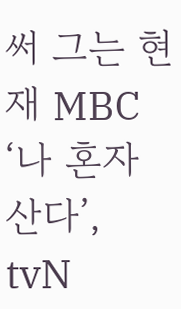써 그는 현재 MBC ‘나 혼자 산다’, tvN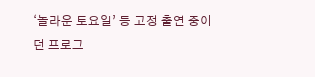‘놀라운 토요일’ 등 고정 출연 중이던 프로그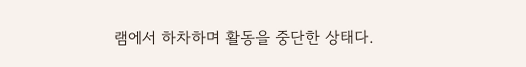램에서 하차하며 활동을 중단한 상태다.